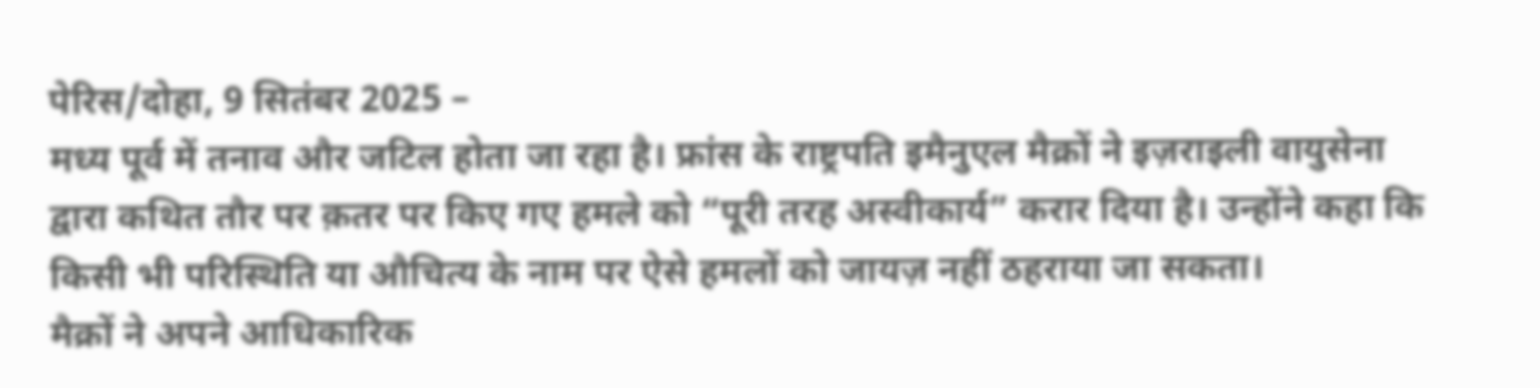पेरिस/दोहा, 9 सितंबर 2025 –
मध्य पूर्व में तनाव और जटिल होता जा रहा है। फ्रांस के राष्ट्रपति इमैनुएल मैक्रों ने इज़राइली वायुसेना द्वारा कथित तौर पर क़तर पर किए गए हमले को “पूरी तरह अस्वीकार्य” करार दिया है। उन्होंने कहा कि किसी भी परिस्थिति या औचित्य के नाम पर ऐसे हमलों को जायज़ नहीं ठहराया जा सकता।
मैक्रों ने अपने आधिकारिक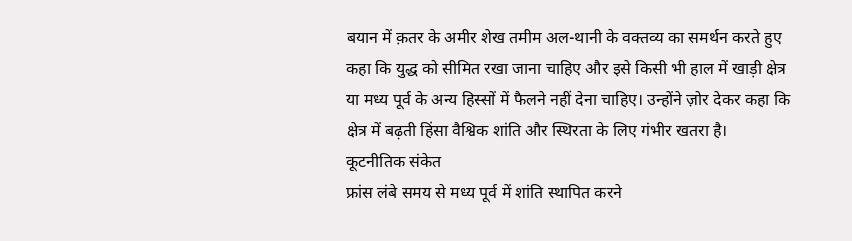बयान में क़तर के अमीर शेख तमीम अल-थानी के वक्तव्य का समर्थन करते हुए कहा कि युद्ध को सीमित रखा जाना चाहिए और इसे किसी भी हाल में खाड़ी क्षेत्र या मध्य पूर्व के अन्य हिस्सों में फैलने नहीं देना चाहिए। उन्होंने ज़ोर देकर कहा कि क्षेत्र में बढ़ती हिंसा वैश्विक शांति और स्थिरता के लिए गंभीर खतरा है।
कूटनीतिक संकेत
फ्रांस लंबे समय से मध्य पूर्व में शांति स्थापित करने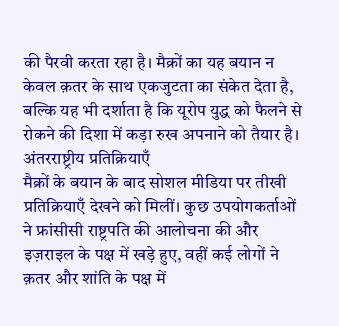की पैरवी करता रहा है। मैक्रों का यह बयान न केवल क़तर के साथ एकजुटता का संकेत देता है, बल्कि यह भी दर्शाता है कि यूरोप युद्ध को फैलने से रोकने की दिशा में कड़ा रुख अपनाने को तैयार है।
अंतरराष्ट्रीय प्रतिक्रियाएँ
मैक्रों के बयान के बाद सोशल मीडिया पर तीखी प्रतिक्रियाएँ देखने को मिलीं। कुछ उपयोगकर्ताओं ने फ्रांसीसी राष्ट्रपति की आलोचना की और इज़राइल के पक्ष में खड़े हुए, वहीं कई लोगों ने क़तर और शांति के पक्ष में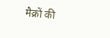मैक्रों की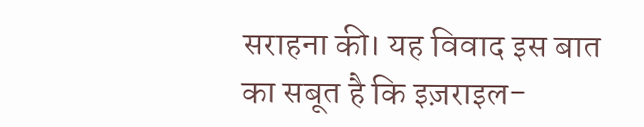सराहना की। यह विवाद इस बात का सबूत है कि इज़राइल-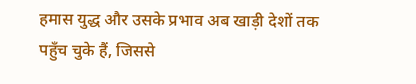हमास युद्ध और उसके प्रभाव अब खाड़ी देशों तक पहुँच चुके हैं, जिससे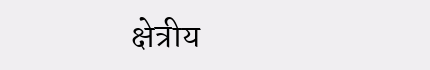क्षेत्रीय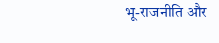भू-राजनीति और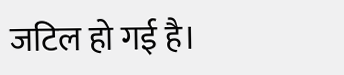जटिल हो गई है।